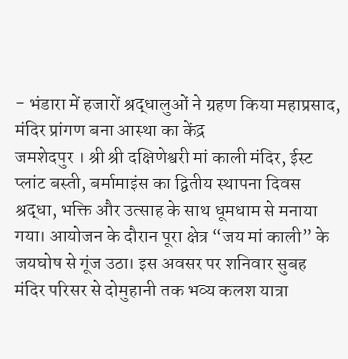- भंडारा में हजारों श्रद्धालुओं ने ग्रहण किया महाप्रसाद, मंदिर प्रांगण बना आस्था का केंद्र
जमशेदपुर । श्री श्री दक्षिणेश्वरी मां काली मंदिर, ईस्ट प्लांट बस्ती, बर्मामाइंस का द्वितीय स्थापना दिवस श्रद्धा, भक्ति और उत्साह के साथ धूमधाम से मनाया गया। आयोजन के दौरान पूरा क्षेत्र “जय मां काली” के जयघोष से गूंज उठा। इस अवसर पर शनिवार सुबह मंदिर परिसर से दोमुहानी तक भव्य कलश यात्रा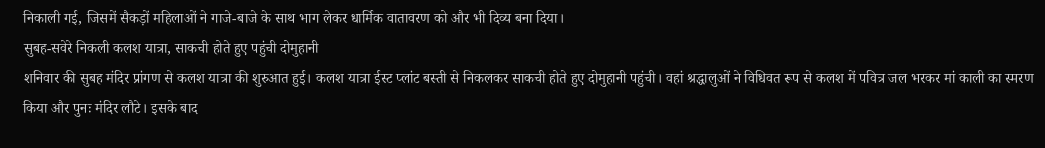निकाली गई, जिसमें सैकड़ों महिलाओं ने गाजे-बाजे के साथ भाग लेकर धार्मिक वातावरण को और भी दिव्य बना दिया।
सुबह-सवेरे निकली कलश यात्रा, साकची होते हुए पहुंची दोमुहानी
शनिवार की सुबह मंदिर प्रांगण से कलश यात्रा की शुरुआत हुई। कलश यात्रा ईस्ट प्लांट बस्ती से निकलकर साकची होते हुए दोमुहानी पहुंची। वहां श्रद्धालुओं ने विधिवत रूप से कलश में पवित्र जल भरकर मां काली का स्मरण किया और पुनः मंदिर लौटे। इसके बाद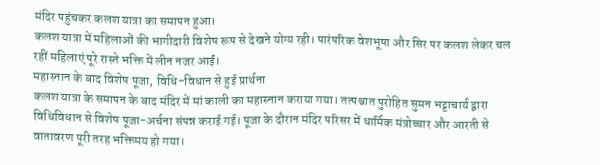मंदिर पहुंचकर कलश यात्रा का समापन हुआ।
कलश यात्रा में महिलाओं की भागीदारी विशेष रूप से देखने योग्य रही। पारंपरिक वेशभूषा और सिर पर कलश लेकर चल रहीं महिलाएं पूरे रास्ते भक्ति में लीन नजर आईं।
महास्नान के बाद विशेष पूजा, विधि-विधान से हुई प्रार्थना
कलश यात्रा के समापन के बाद मंदिर में मां काली का महास्नान कराया गया। तत्पश्चात पुरोहित सुमन भट्टाचार्य द्वारा विधिविधान से विशेष पूजा-अर्चना संपन्न कराई गई। पूजा के दौरान मंदिर परिसर में धार्मिक मंत्रोच्चार और आरती से वातावरण पूरी तरह भक्तिमय हो गया।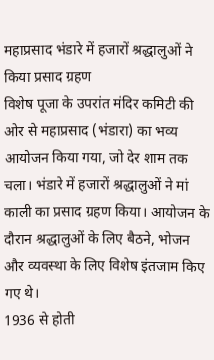महाप्रसाद भंडारे में हजारों श्रद्धालुओं ने किया प्रसाद ग्रहण
विशेष पूजा के उपरांत मंदिर कमिटी की ओर से महाप्रसाद (भंडारा) का भव्य आयोजन किया गया, जो देर शाम तक चला। भंडारे में हजारों श्रद्धालुओं ने मां काली का प्रसाद ग्रहण किया। आयोजन के दौरान श्रद्धालुओं के लिए बैठने, भोजन और व्यवस्था के लिए विशेष इंतजाम किए गए थे।
1936 से होती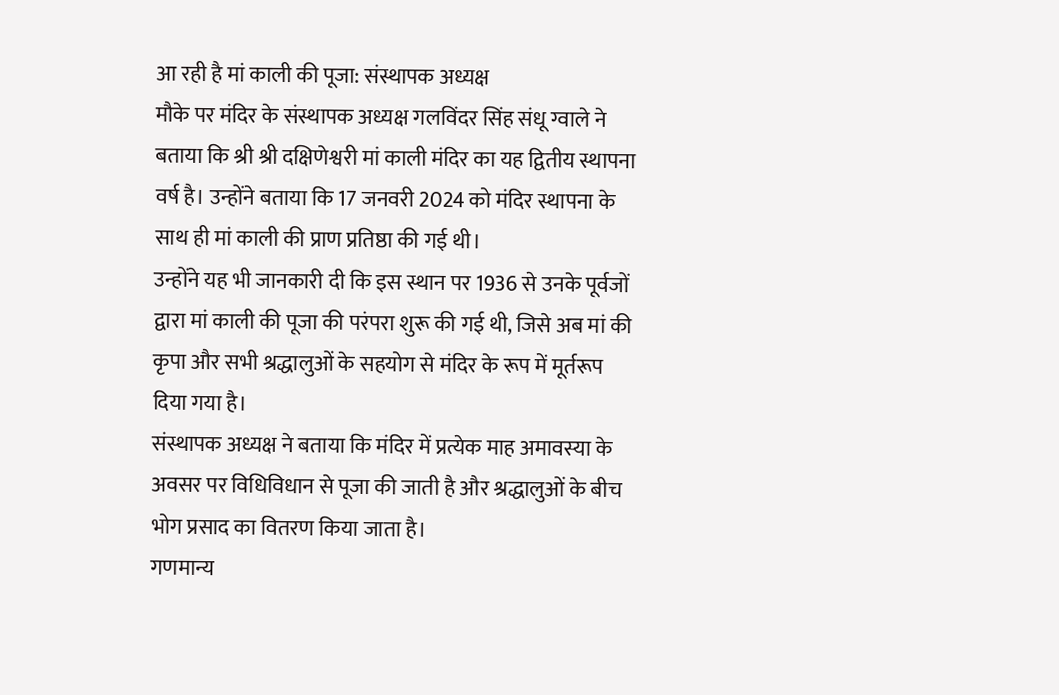आ रही है मां काली की पूजा: संस्थापक अध्यक्ष
मौके पर मंदिर के संस्थापक अध्यक्ष गलविंदर सिंह संधू ग्वाले ने बताया कि श्री श्री दक्षिणेश्वरी मां काली मंदिर का यह द्वितीय स्थापना वर्ष है। उन्होंने बताया कि 17 जनवरी 2024 को मंदिर स्थापना के साथ ही मां काली की प्राण प्रतिष्ठा की गई थी।
उन्होंने यह भी जानकारी दी कि इस स्थान पर 1936 से उनके पूर्वजों द्वारा मां काली की पूजा की परंपरा शुरू की गई थी, जिसे अब मां की कृपा और सभी श्रद्धालुओं के सहयोग से मंदिर के रूप में मूर्तरूप दिया गया है।
संस्थापक अध्यक्ष ने बताया कि मंदिर में प्रत्येक माह अमावस्या के अवसर पर विधिविधान से पूजा की जाती है और श्रद्धालुओं के बीच भोग प्रसाद का वितरण किया जाता है।
गणमान्य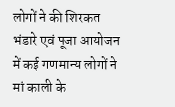लोगों ने की शिरकत
भंडारे एवं पूजा आयोजन में कई गणमान्य लोगों ने मां काली के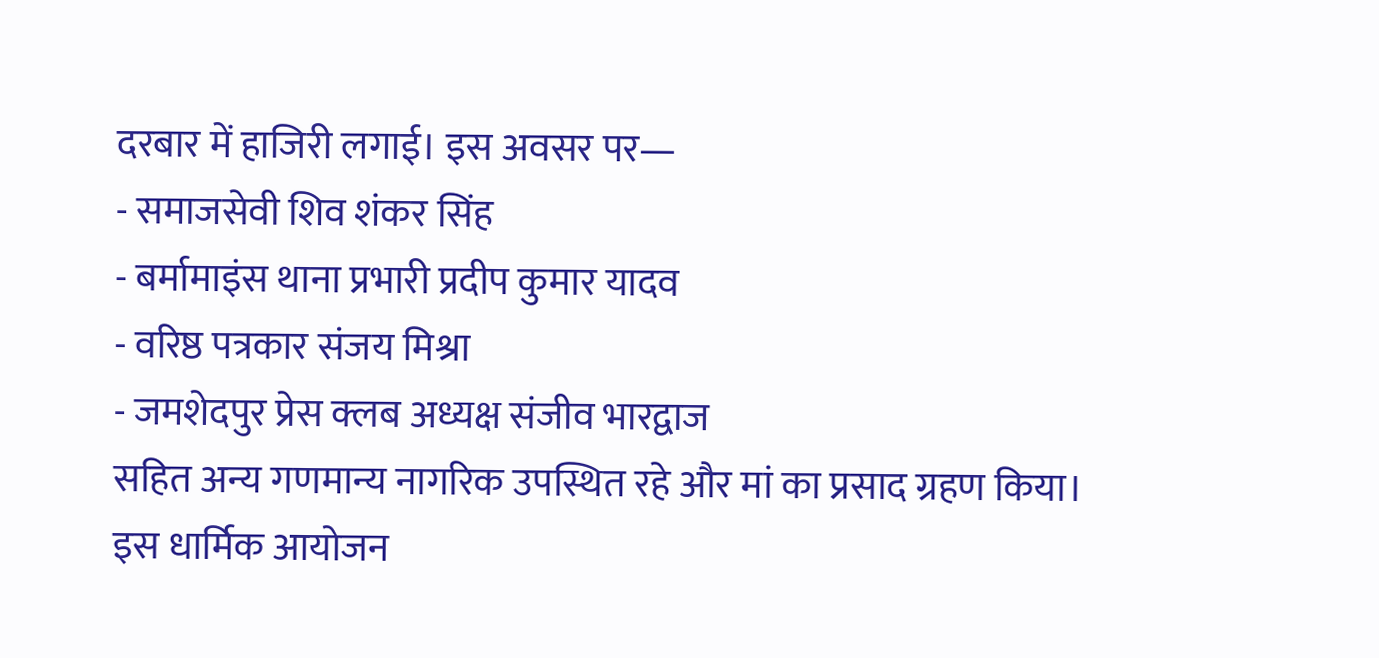दरबार में हाजिरी लगाई। इस अवसर पर—
- समाजसेवी शिव शंकर सिंह
- बर्मामाइंस थाना प्रभारी प्रदीप कुमार यादव
- वरिष्ठ पत्रकार संजय मिश्रा
- जमशेदपुर प्रेस क्लब अध्यक्ष संजीव भारद्वाज
सहित अन्य गणमान्य नागरिक उपस्थित रहे और मां का प्रसाद ग्रहण किया।
इस धार्मिक आयोजन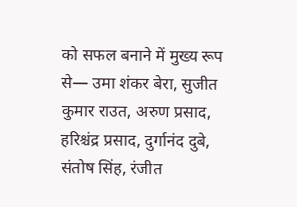को सफल बनाने में मुख्य रूप से— उमा शंकर बेरा, सुजीत कुमार राउत, अरुण प्रसाद, हरिश्चंद्र प्रसाद, दुर्गानंद दुबे, संतोष सिंह, रंजीत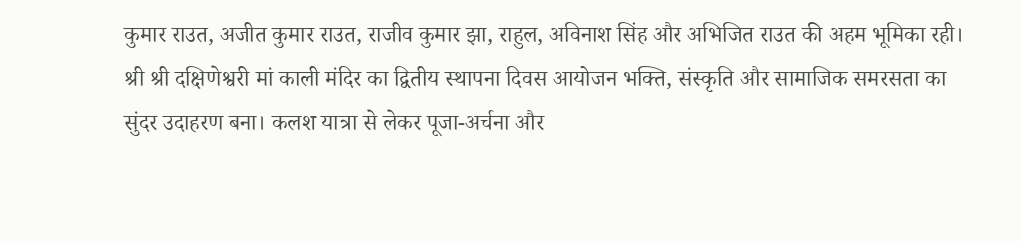कुमार राउत, अजीत कुमार राउत, राजीव कुमार झा, राहुल, अविनाश सिंह और अभिजित राउत की अहम भूमिका रही।
श्री श्री दक्षिणेश्वरी मां काली मंदिर का द्वितीय स्थापना दिवस आयोजन भक्ति, संस्कृति और सामाजिक समरसता का सुंदर उदाहरण बना। कलश यात्रा से लेकर पूजा-अर्चना और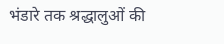भंडारे तक श्रद्धालुओं की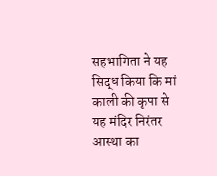सहभागिता ने यह सिद्ध किया कि मां काली की कृपा से यह मंदिर निरंतर आस्था का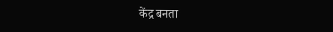केंद्र बनता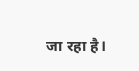जा रहा है।